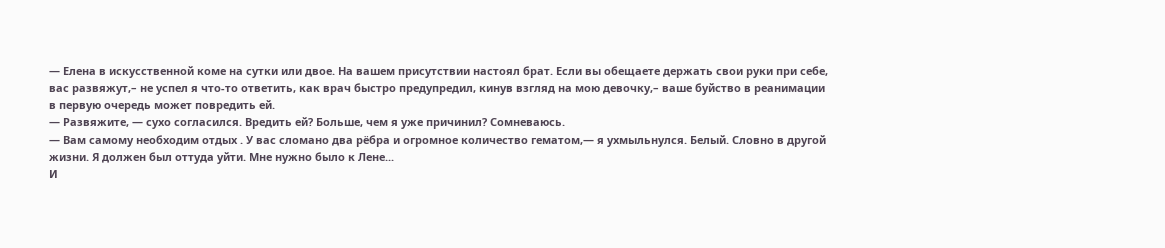— Елена в искусственной коме на сутки или двое. На вашем присутствии настоял брат. Если вы обещаете держать свои руки при себе, вас развяжут,– не успел я что-то ответить, как врач быстро предупредил, кинув взгляд на мою девочку,– ваше буйство в реанимации в первую очередь может повредить ей.
— Развяжите, — сухо согласился. Вредить ей? Больше, чем я уже причинил? Сомневаюсь.
— Вам самому необходим отдых . У вас сломано два рёбра и огромное количество гематом,— я ухмыльнулся. Белый. Словно в другой жизни. Я должен был оттуда уйти. Мне нужно было к Лене...
И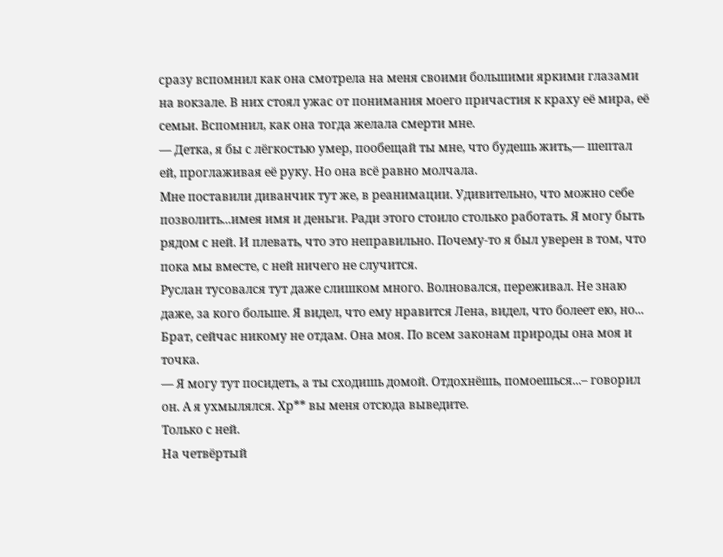сразу вспомнил как она смотрела на меня своими большими яркими глазами на вокзале. В них стоял ужас от понимания моего причастия к краху её мира, её семьи. Вспомнил, как она тогда желала смерти мне.
— Детка, я бы с лёгкостью умер, пообещай ты мне, что будешь жить,— шептал ей, проглаживая её руку. Но она всё равно молчала.
Мне поставили диванчик тут же, в реанимации. Удивительно, что можно себе позволить...имея имя и деньги. Ради этого стоило столько работать. Я могу быть рядом с ней. И плевать, что это неправильно. Почему-то я был уверен в том, что пока мы вместе, с ней ничего не случится.
Руслан тусовался тут даже слишком много. Волновался, переживал. Не знаю даже, за кого больше. Я видел, что ему нравится Лена, видел, что болеет ею, но... Брат, сейчас никому не отдам. Она моя. По всем законам природы она моя и точка.
— Я могу тут посидеть, а ты сходишь домой. Отдохнёшь, помоешься...– говорил он. А я ухмылялся. Хр** вы меня отсюда выведите.
Только с ней.
На четвёртый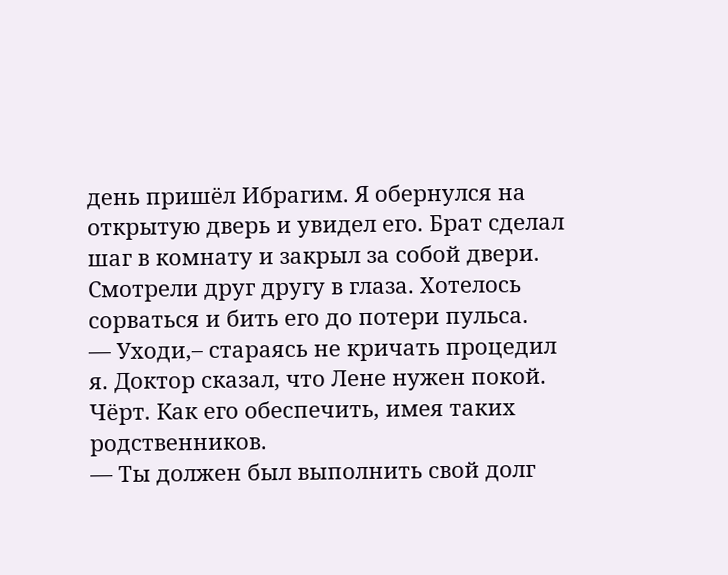день пришёл Ибрагим. Я обернулся на открытую дверь и увидел его. Брат сделал шаг в комнату и закрыл за собой двери. Смотрели друг другу в глаза. Хотелось сорваться и бить его до потери пульса.
— Уходи,– стараясь не кричать процедил я. Доктор сказал, что Лене нужен покой. Чёрт. Как его обеспечить, имея таких родственников.
— Ты должен был выполнить свой долг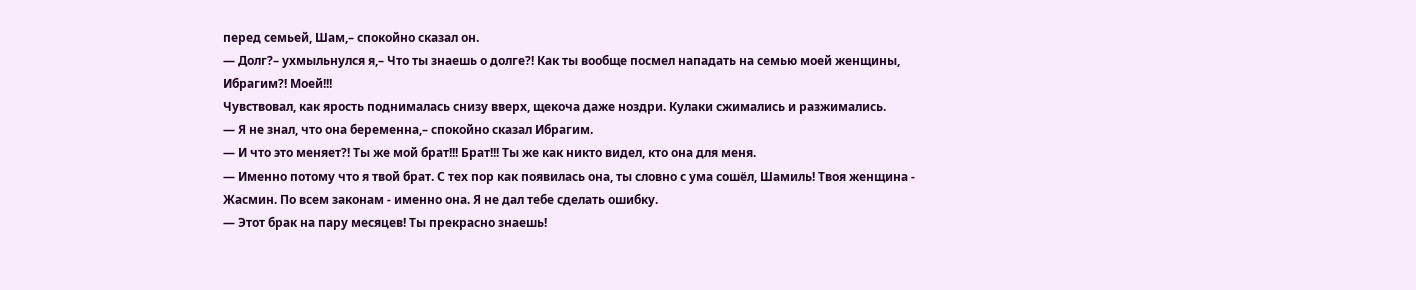перед семьей, Шам,– спокойно сказал он.
— Долг?– ухмыльнулся я,– Что ты знаешь о долге?! Как ты вообще посмел нападать на семью моей женщины, Ибрагим?! Моей!!!
Чувствовал, как ярость поднималась снизу вверх, щекоча даже ноздри. Кулаки сжимались и разжимались.
— Я не знал, что она беременна,– спокойно сказал Ибрагим.
— И что это меняет?! Ты же мой брат!!! Брат!!! Ты же как никто видел, кто она для меня.
— Именно потому что я твой брат. С тех пор как появилась она, ты словно с ума сошёл, Шамиль! Твоя женщина - Жасмин. По всем законам - именно она. Я не дал тебе сделать ошибку.
— Этот брак на пару месяцев! Ты прекрасно знаешь!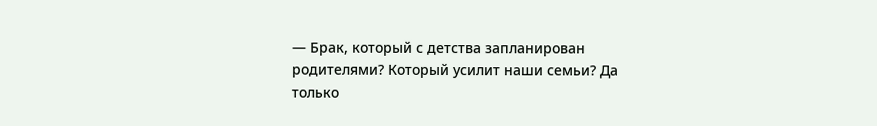— Брак, который с детства запланирован родителями? Который усилит наши семьи? Да только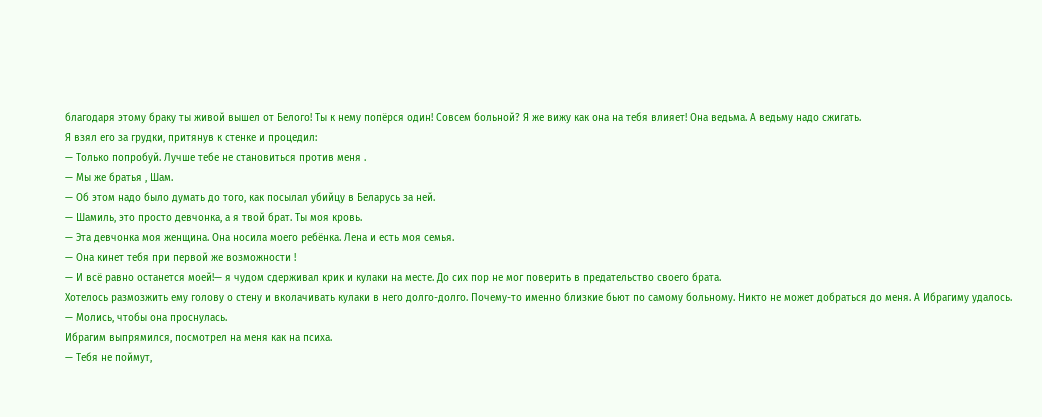благодаря этому браку ты живой вышел от Белого! Ты к нему попёрся один! Совсем больной? Я же вижу как она на тебя влияет! Она ведьма. А ведьму надо сжигать.
Я взял его за грудки, притянув к стенке и процедил:
— Только попробуй. Лучше тебе не становиться против меня .
— Мы же братья , Шам.
— Об этом надо было думать до того, как посылал убийцу в Беларусь за ней.
— Шамиль, это просто девчонка, а я твой брат. Ты моя кровь.
— Эта девчонка моя женщина. Она носила моего ребёнка. Лена и есть моя семья.
— Она кинет тебя при первой же возможности !
— И всё равно останется моей!— я чудом сдерживал крик и кулаки на месте. До сих пор не мог поверить в предательство своего брата.
Хотелось размозжить ему голову о стену и вколачивать кулаки в него долго-долго. Почему-то именно близкие бьют по самому больному. Никто не может добраться до меня. А Ибрагиму удалось.
— Молись, чтобы она проснулась.
Ибрагим выпрямился, посмотрел на меня как на психа.
— Тебя не поймут,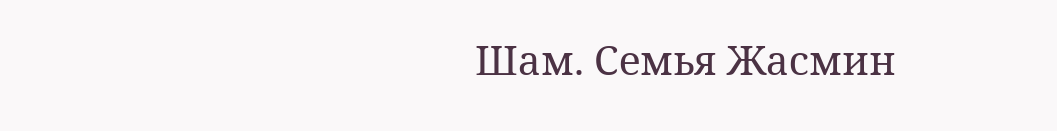Шам. Семья Жасмин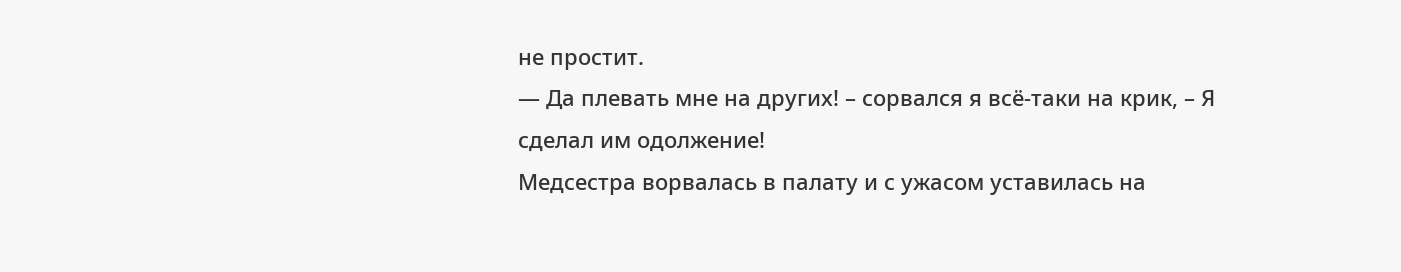не простит.
— Да плевать мне на других! – сорвался я всё-таки на крик, – Я сделал им одолжение!
Медсестра ворвалась в палату и с ужасом уставилась на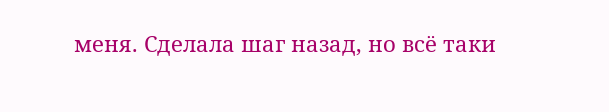меня. Сделала шаг назад, но всё таки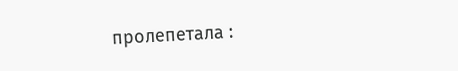пролепетала :